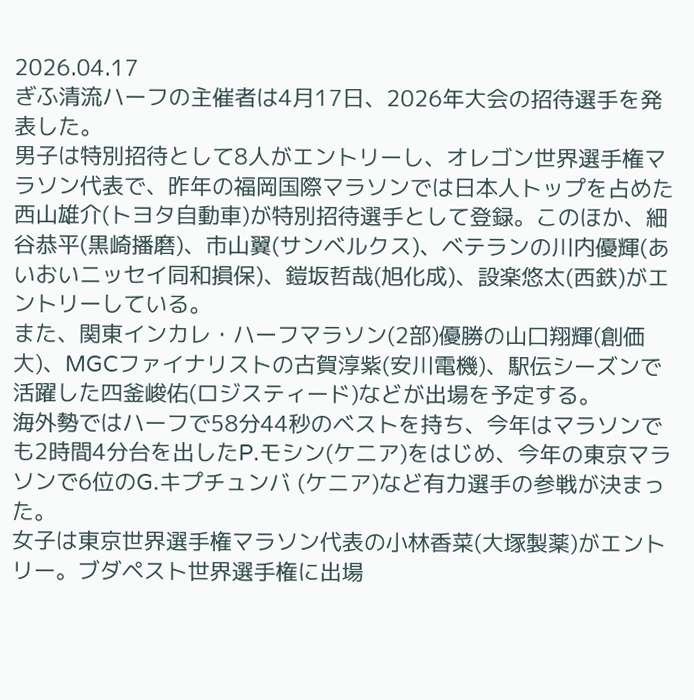2026.04.17
ぎふ清流ハーフの主催者は4月17日、2026年大会の招待選手を発表した。
男子は特別招待として8人がエントリーし、オレゴン世界選手権マラソン代表で、昨年の福岡国際マラソンでは日本人トップを占めた西山雄介(トヨタ自動車)が特別招待選手として登録。このほか、細谷恭平(黒崎播磨)、市山翼(サンベルクス)、ベテランの川内優輝(あいおいニッセイ同和損保)、鎧坂哲哉(旭化成)、設楽悠太(西鉄)がエントリーしている。
また、関東インカレ・ハーフマラソン(2部)優勝の山口翔輝(創価大)、MGCファイナリストの古賀淳紫(安川電機)、駅伝シーズンで活躍した四釜峻佑(ロジスティード)などが出場を予定する。
海外勢ではハーフで58分44秒のベストを持ち、今年はマラソンでも2時間4分台を出したP.モシン(ケニア)をはじめ、今年の東京マラソンで6位のG.キプチュンバ (ケニア)など有力選手の参戦が決まった。
女子は東京世界選手権マラソン代表の小林香菜(大塚製薬)がエントリー。ブダペスト世界選手権に出場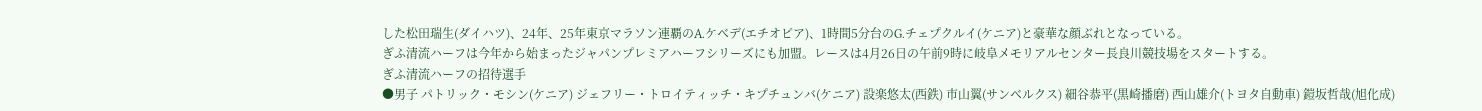した松田瑞生(ダイハツ)、24年、25年東京マラソン連覇のA.ケベデ(エチオピア)、1時間5分台のG.チェプクルイ(ケニア)と豪華な顔ぶれとなっている。
ぎふ清流ハーフは今年から始まったジャパンプレミアハーフシリーズにも加盟。レースは4月26日の午前9時に岐阜メモリアルセンター長良川競技場をスタートする。
ぎふ清流ハーフの招待選手
●男子 パトリック・モシン(ケニア) ジェフリー・トロイティッチ・キプチュンバ(ケニア) 設楽悠太(西鉄) 市山翼(サンベルクス) 細谷恭平(黒崎播磨) 西山雄介(トヨタ自動車) 鎧坂哲哉(旭化成)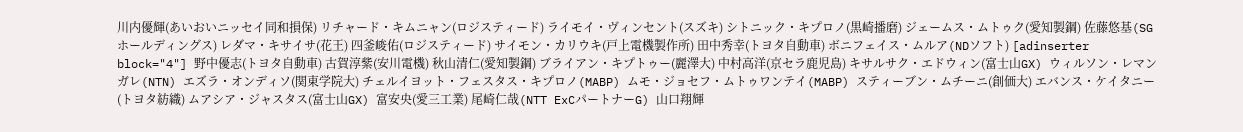川内優輝(あいおいニッセイ同和損保) リチャード・キムニャン(ロジスティード) ライモイ・ヴィンセント(スズキ) シトニック・キプロノ(黒崎播磨) ジェームス・ムトゥク(愛知製鋼) 佐藤悠基(SGホールディングス) レダマ・キサイサ(花王) 四釜峻佑(ロジスティード) サイモン・カリウキ(戸上電機製作所) 田中秀幸(トヨタ自動車) ボニフェイス・ムルア(NDソフト) [adinserter block="4"] 野中優志(トヨタ自動車) 古賀淳紫(安川電機) 秋山清仁(愛知製鋼) ブライアン・キプトゥー(麗澤大) 中村高洋(京セラ鹿児島) キサルサク・エドウィン(富士山GX) ウィルソン・レマンガレ(NTN) エズラ・オンディソ(関東学院大) チェルイヨット・フェスタス・キプロノ(MABP) ムモ・ジョセフ・ムトゥワンテイ(MABP) スティーブン・ムチーニ(創価大) エバンス・ケイタニー(トヨタ紡織) ムアシア・ジャスタス(富士山GX) 富安央(愛三工業) 尾崎仁哉(NTT ExCパートナーG) 山口翔輝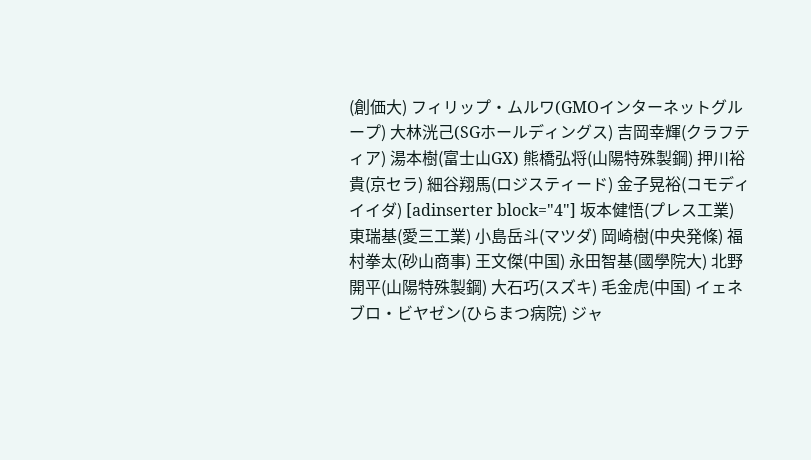(創価大) フィリップ・ムルワ(GMOインターネットグループ) 大林洸己(SGホールディングス) 吉岡幸輝(クラフティア) 湯本樹(富士山GX) 熊橋弘将(山陽特殊製鋼) 押川裕貴(京セラ) 細谷翔馬(ロジスティード) 金子晃裕(コモディイイダ) [adinserter block="4"] 坂本健悟(プレス工業) 東瑞基(愛三工業) 小島岳斗(マツダ) 岡崎樹(中央発條) 福村拳太(砂山商事) 王文傑(中国) 永田智基(國學院大) 北野開平(山陽特殊製鋼) 大石巧(スズキ) 毛金虎(中国) イェネブロ・ビヤゼン(ひらまつ病院) ジャ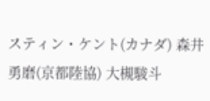スティン・ケント(カナダ) 森井勇磨(京都陸協) 大槻駿斗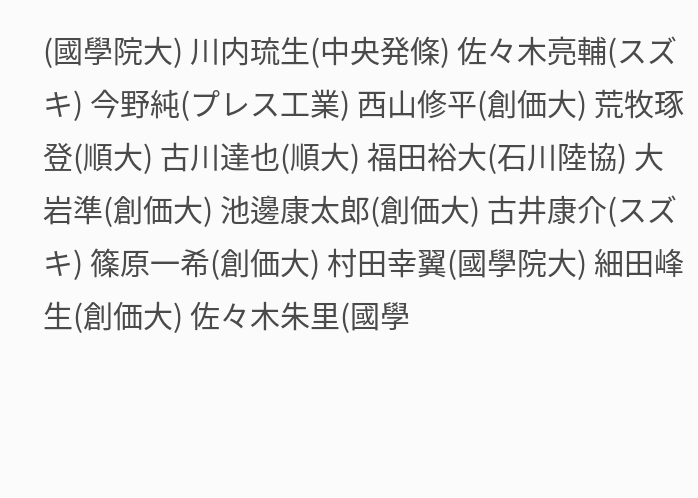(國學院大) 川内琉生(中央発條) 佐々木亮輔(スズキ) 今野純(プレス工業) 西山修平(創価大) 荒牧琢登(順大) 古川達也(順大) 福田裕大(石川陸協) 大岩準(創価大) 池邊康太郎(創価大) 古井康介(スズキ) 篠原一希(創価大) 村田幸翼(國學院大) 細田峰生(創価大) 佐々木朱里(國學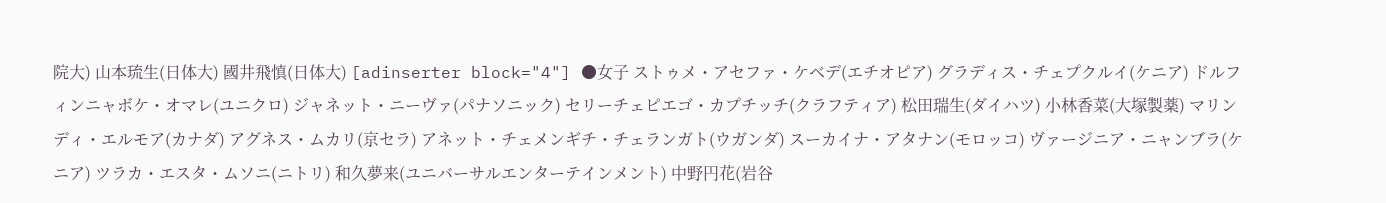院大) 山本琉生(日体大) 國井飛慎(日体大) [adinserter block="4"] ●女子 ストゥメ・アセファ・ケベデ(エチオピア) グラディス・チェプクルイ(ケニア) ドルフィンニャボケ・オマレ(ユニクロ) ジャネット・ニーヴァ(パナソニック) セリーチェピエゴ・カプチッチ(クラフティア) 松田瑞生(ダイハツ) 小林香菜(大塚製薬) マリンディ・エルモア(カナダ) アグネス・ムカリ(京セラ) アネット・チェメンギチ・チェランガト(ウガンダ) スーカイナ・アタナン(モロッコ) ヴァージニア・ニャンブラ(ケニア) ツラカ・エスタ・ムソニ(ニトリ) 和久夢来(ユニバーサルエンターテインメント) 中野円花(岩谷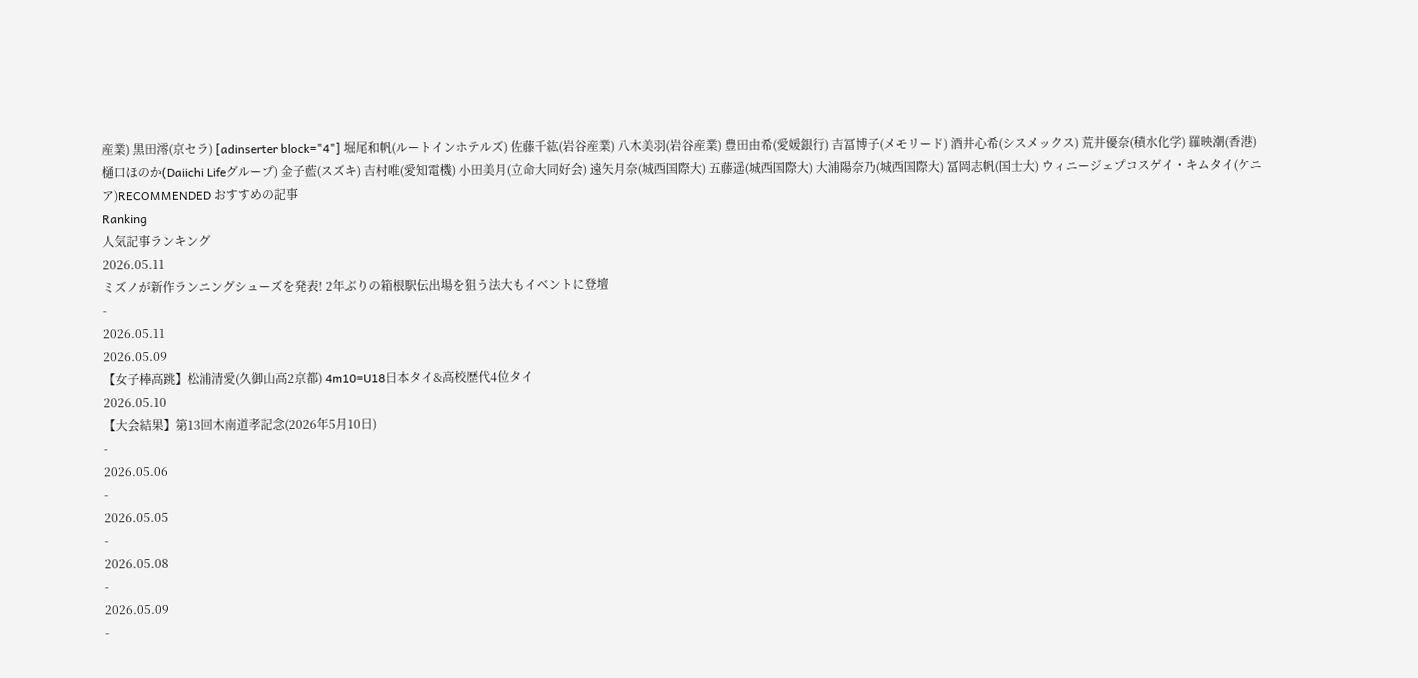産業) 黒田澪(京セラ) [adinserter block="4"] 堀尾和帆(ルートインホテルズ) 佐藤千紘(岩谷産業) 八木美羽(岩谷産業) 豊田由希(愛媛銀行) 吉冨博子(メモリード) 酒井心希(シスメックス) 荒井優奈(積水化学) 羅映潮(香港) 樋口ほのか(Daiichi Lifeグループ) 金子藍(スズキ) 吉村唯(愛知電機) 小田美月(立命大同好会) 遠矢月奈(城西国際大) 五藤遥(城西国際大) 大浦陽奈乃(城西国際大) 冨岡志帆(国士大) ウィニージェプコスゲイ・キムタイ(ケニア)RECOMMENDED おすすめの記事
Ranking
人気記事ランキング
2026.05.11
ミズノが新作ランニングシューズを発表! 2年ぶりの箱根駅伝出場を狙う法大もイベントに登壇
-
2026.05.11
2026.05.09
【女子棒高跳】松浦清愛(久御山高2京都) 4m10=U18日本タイ&高校歴代4位タイ
2026.05.10
【大会結果】第13回木南道孝記念(2026年5月10日)
-
2026.05.06
-
2026.05.05
-
2026.05.08
-
2026.05.09
-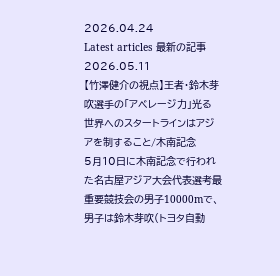2026.04.24
Latest articles 最新の記事
2026.05.11
【竹澤健介の視点】王者・鈴木芽吹選手の「アベレージ力」光る 世界へのスタートラインはアジアを制すること/木南記念
5月10日に木南記念で行われた名古屋アジア大会代表選考最重要競技会の男子10000mで、男子は鈴木芽吹(トヨタ自動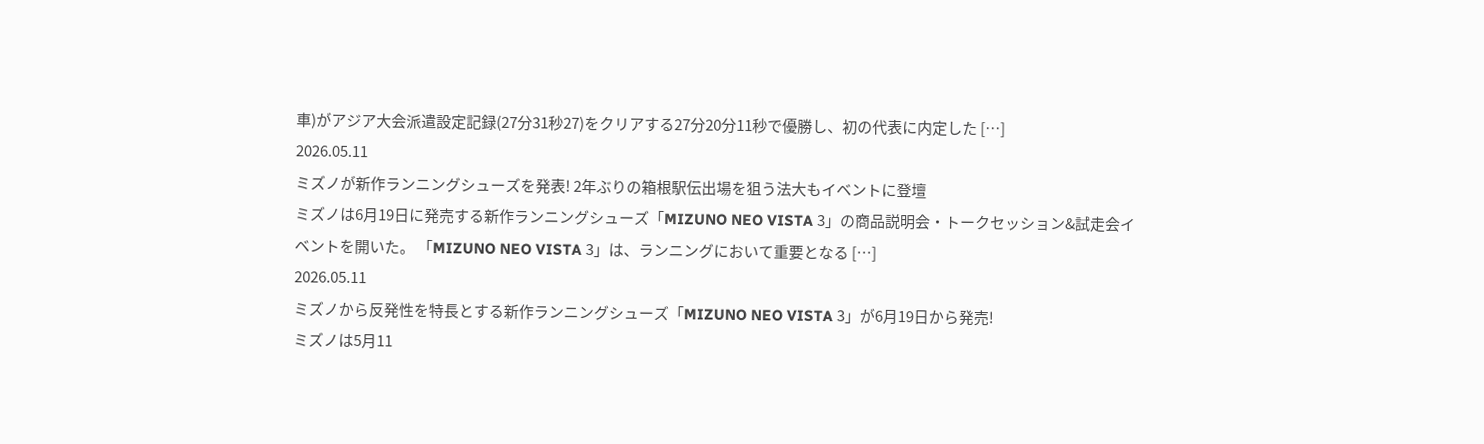車)がアジア大会派遣設定記録(27分31秒27)をクリアする27分20分11秒で優勝し、初の代表に内定した […]
2026.05.11
ミズノが新作ランニングシューズを発表! 2年ぶりの箱根駅伝出場を狙う法大もイベントに登壇
ミズノは6月19日に発売する新作ランニングシューズ「MIZUNO NEO VISTA 3」の商品説明会・トークセッション&試走会イベントを開いた。 「MIZUNO NEO VISTA 3」は、ランニングにおいて重要となる […]
2026.05.11
ミズノから反発性を特長とする新作ランニングシューズ「MIZUNO NEO VISTA 3」が6月19日から発売!
ミズノは5月11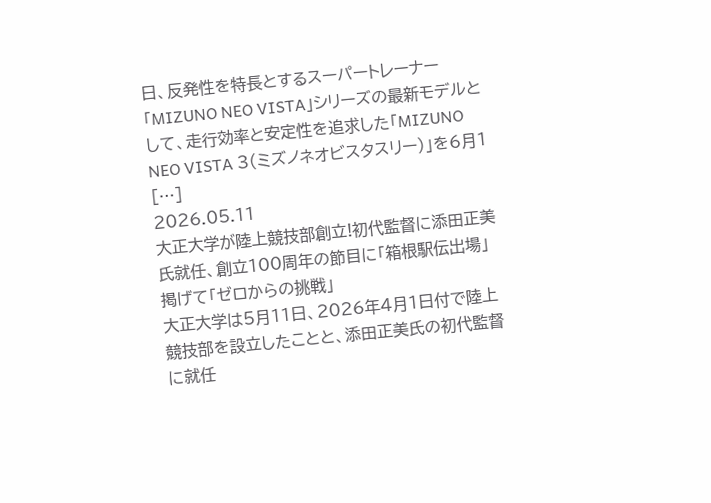日、反発性を特長とするスーパートレーナー「MIZUNO NEO VISTA」シリーズの最新モデルとして、走行効率と安定性を追求した「MIZUNO NEO VISTA 3(ミズノネオビスタスリー)」を6月1 […]
2026.05.11
大正大学が陸上競技部創立!初代監督に添田正美氏就任、創立100周年の節目に「箱根駅伝出場」掲げて「ゼロからの挑戦」
大正大学は5月11日、2026年4月1日付で陸上競技部を設立したことと、添田正美氏の初代監督に就任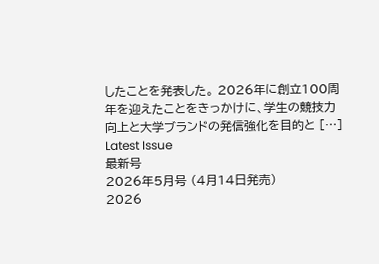したことを発表した。 2026年に創立100周年を迎えたことをきっかけに、学生の競技力向上と大学ブランドの発信強化を目的と […]
Latest Issue
最新号
2026年5月号 (4月14日発売)
2026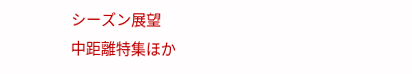シーズン展望
中距離特集ほか